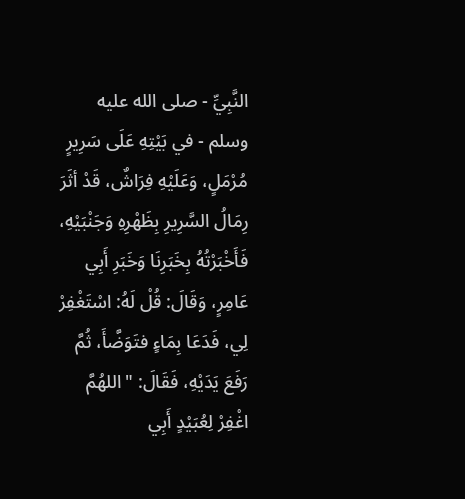النَّبِيِّ - صلى الله عليه وسلم - في بَيْتِهِ عَلَى سَرِيرٍ مُرْمَلٍ، وَعَلَيْهِ فِرَاشٌ، قَدْ أثَرَ رِمَالُ السَّرِيرِ بِظَهْرِهِ وَجَنْبَيْهِ، فَأَخْبَرْتُهُ بِخَبَرِنَا وَخَبَرِ أَبِي عَامِرٍ، وَقَالَ: قُلْ لَهُ: اسْتَغْفِرْ لِي، فَدَعَا بِمَاءٍ فتَوَضَّأَ، ثُمَّ رَفَعَ يَدَيْهِ، فَقَالَ: "اللهُمَّ اغْفِرْ لِعُبَيْدٍ أَبِي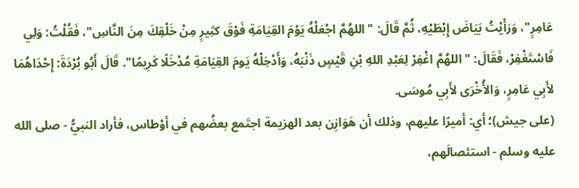عَامِرٍ"، وَرَأَيْتُ بَيَاضَ إِبْطَيْهِ، ثُمَّ قَالَ: "اللهُمَّ اجْعَلْهُ يَوْمَ القِيَامَةِ فَوْقَ كثِيرٍ مِنْ خَلْقِكَ مِنَ النَّاسِ"، فَقُلْتُ: وَلِي فَاسْتَغْفِرْ، فَقَالَ: "اللهُمَّ اغْفِرْ لِعَبْدِ اللهِ بْنِ قَيْسٍ ذَنْبَهُ، وَأَدْخِلْهُ يَومَ القِيَامَةِ مُدْخَلًا كَرِيمًا". قَالَ أَبُو بُرْدَةَ: إِحْدَاهُمَا لأَبِي عَامِرٍ، وَالأُخْرَى لأَبِي مُوسَى.
(على جيش)؛ أي: أميرًا عليهم، وذلك أن هَوَازِن بعد الهزيمة اجتَمع بعضُهم في أوْطاس، فأراد النبيُّ - صلى الله عليه وسلم - استئصالَهم،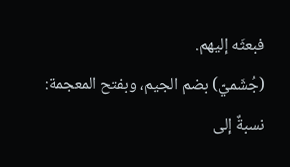فبعثَه إليهم.
(جُشَميّ) بضم الجيم، وبفتح المعجمة: نسبةٌ إلى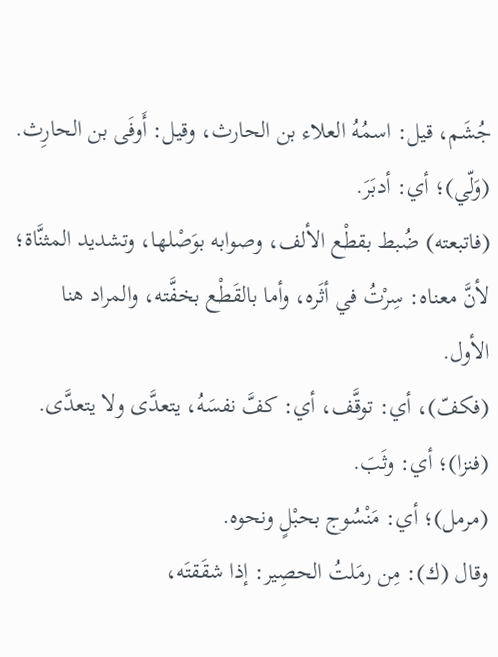جُشَم، قيل: اسمُهُ العلاء بن الحارث، وقيل: أَوفَى بن الحارِث.
(وَلّي)؛ أي: أدبَرَ.
(فاتبعته) ضُبط بقطْع الألف، وصوابه بوَصْلها، وتشديد المثنَّاة؛ لأنَّ معناه: سِرْتُ في أثَره، وأما بالقَطْع بخفَّته، والمراد هنا الأول.
(فكفّ)، أي: توقَّف، أي: كفَّ نفسَهُ، يتعدَّى ولا يتعدَّى.
(فنزا)؛ أي: وثَبَ.
(مرمل)؛ أي: مَنْسُوج بحبْلٍ ونحوه.
وقال (ك): مِن رمَلتُ الحصِير: إذا شقَقتَه،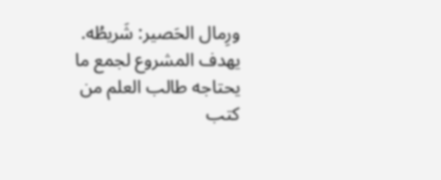ورِمال الحَصير: شَريطُه.
يهدف المشروع لجمع ما يحتاجه طالب العلم من كتب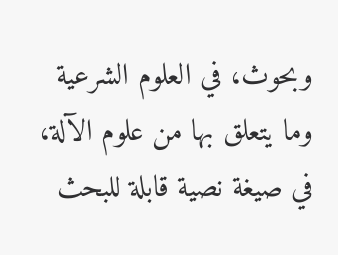وبحوث، في العلوم الشرعية وما يتعلق بها من علوم الآلة، في صيغة نصية قابلة للبحث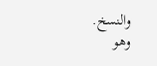والنسخ.
وهو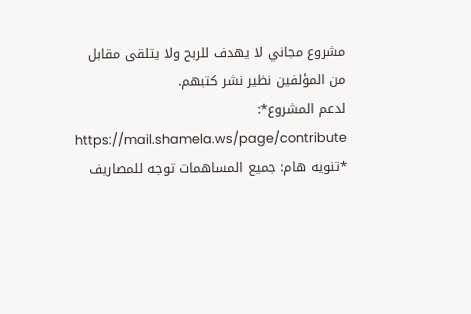مشروع مجاني لا يهدف للربح ولا يتلقى مقابل من المؤلفين نظير نشر كتبهم.
لدعم المشروع*: https://mail.shamela.ws/page/contribute
*تنويه هام: جميع المساهمات توجه للمصاريف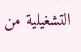التشغيلية من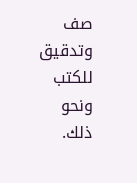صف وتدقيق للكتب ونحو ذلك.